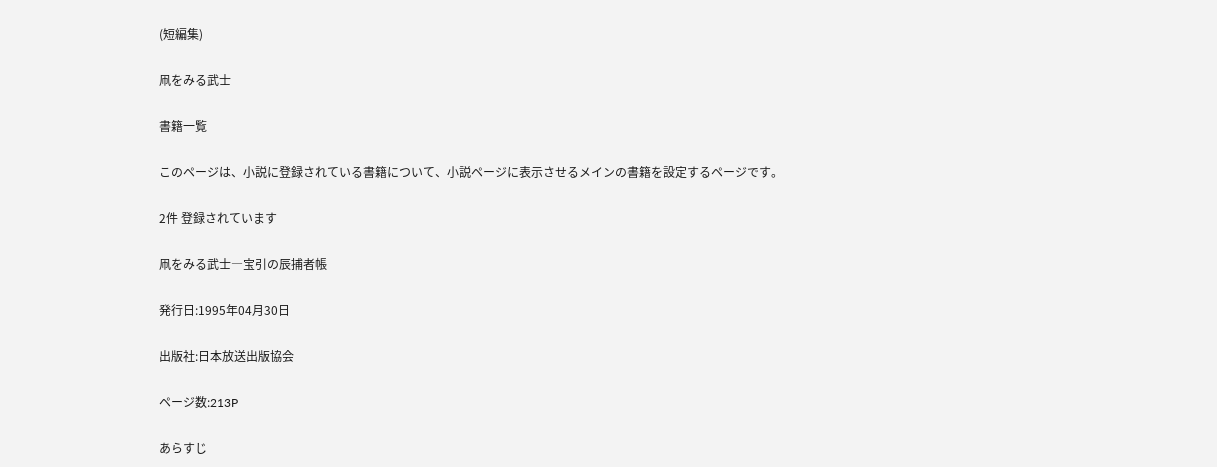(短編集)

凧をみる武士

書籍一覧

このページは、小説に登録されている書籍について、小説ページに表示させるメインの書籍を設定するページです。

2件 登録されています

凧をみる武士―宝引の辰捕者帳

発行日:1995年04月30日

出版社:日本放送出版協会

ページ数:213P

あらすじ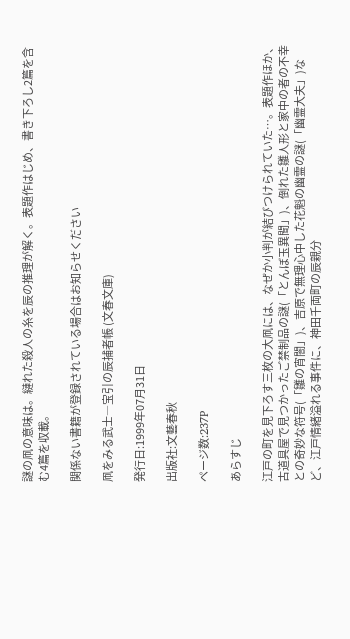謎の凧の意味は。縺れた殺人の糸を辰の推理が解く。表題作はじめ、書き下ろし2篇を含む4篇を収載。

関係ない書籍が登録されている場合はお知らせください

凧をみる武士―宝引の辰捕者帳 (文春文庫)

発行日:1999年07月31日

出版社:文藝春秋

ページ数:237P

あらすじ

江戸の町を見下ろす三枚の大凧には、なぜか小判が結びつけられていた…。表題作ほか、古道具屋で見つかったご禁制品の謎(「とんぼ玉異聞」)、倒れた雛人形と家中の者の不幸との奇妙な符号(「雛の宵闇」)、吉原で無理心中した花魁の幽霊の謎(「幽霊大夫」)など、江戸情緒溢れる事件に、神田千両町の辰親分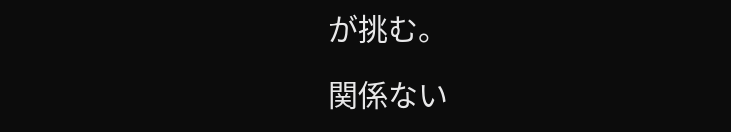が挑む。

関係ない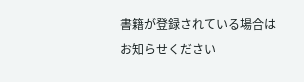書籍が登録されている場合はお知らせください